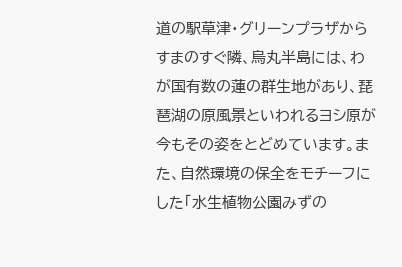道の駅草津・グリーンプラザからすまのすぐ隣、烏丸半島には、わが国有数の蓮の群生地があり、琵琶湖の原風景といわれるヨシ原が今もその姿をとどめています。また、自然環境の保全をモチーフにした「水生植物公園みずの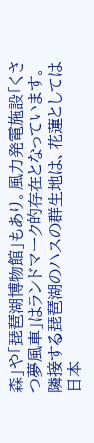森」や「琵琶湖博物館」もあり。風力発電施設「くさつ夢風車」はランドマーク的存在となっています。
隣接する琵琶湖のハスの群生地は、花蓮としては日本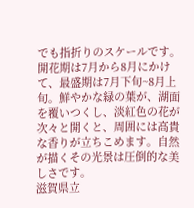でも指折りのスケールです。 開花期は7月から8月にかけて、最盛期は7月下旬~8月上旬。鮮やかな緑の葉が、湖面を覆いつくし、淡紅色の花が次々と開くと、周囲には高貴な香りが立ちこめます。自然が描くその光景は圧倒的な美しさです。
滋賀県立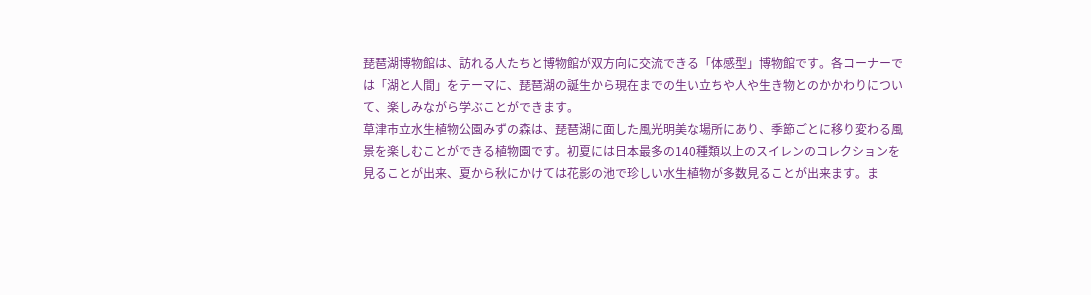琵琶湖博物館は、訪れる人たちと博物館が双方向に交流できる「体感型」博物館です。各コーナーでは「湖と人間」をテーマに、琵琶湖の誕生から現在までの生い立ちや人や生き物とのかかわりについて、楽しみながら学ぶことができます。
草津市立水生植物公園みずの森は、琵琶湖に面した風光明美な場所にあり、季節ごとに移り変わる風景を楽しむことができる植物園です。初夏には日本最多の140種類以上のスイレンのコレクションを見ることが出来、夏から秋にかけては花影の池で珍しい水生植物が多数見ることが出来ます。ま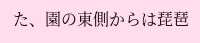た、園の東側からは琵琶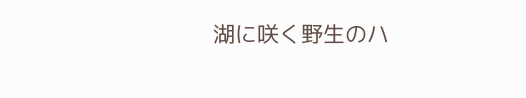湖に咲く野生のハ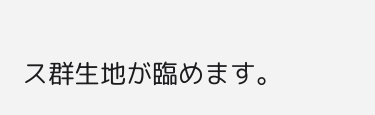ス群生地が臨めます。